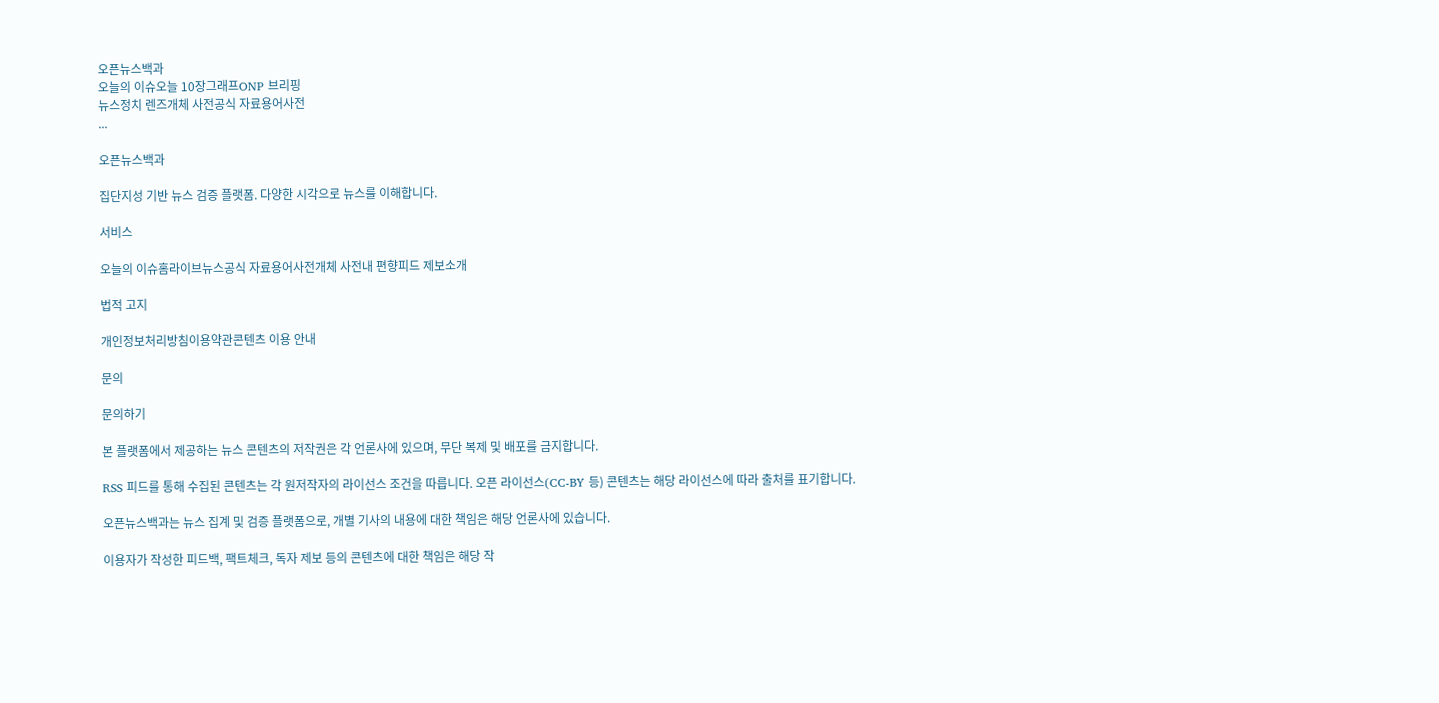오픈뉴스백과
오늘의 이슈오늘 10장그래프ONP 브리핑
뉴스정치 렌즈개체 사전공식 자료용어사전
...

오픈뉴스백과

집단지성 기반 뉴스 검증 플랫폼. 다양한 시각으로 뉴스를 이해합니다.

서비스

오늘의 이슈홈라이브뉴스공식 자료용어사전개체 사전내 편향피드 제보소개

법적 고지

개인정보처리방침이용약관콘텐츠 이용 안내

문의

문의하기

본 플랫폼에서 제공하는 뉴스 콘텐츠의 저작권은 각 언론사에 있으며, 무단 복제 및 배포를 금지합니다.

RSS 피드를 통해 수집된 콘텐츠는 각 원저작자의 라이선스 조건을 따릅니다. 오픈 라이선스(CC-BY 등) 콘텐츠는 해당 라이선스에 따라 출처를 표기합니다.

오픈뉴스백과는 뉴스 집계 및 검증 플랫폼으로, 개별 기사의 내용에 대한 책임은 해당 언론사에 있습니다.

이용자가 작성한 피드백, 팩트체크, 독자 제보 등의 콘텐츠에 대한 책임은 해당 작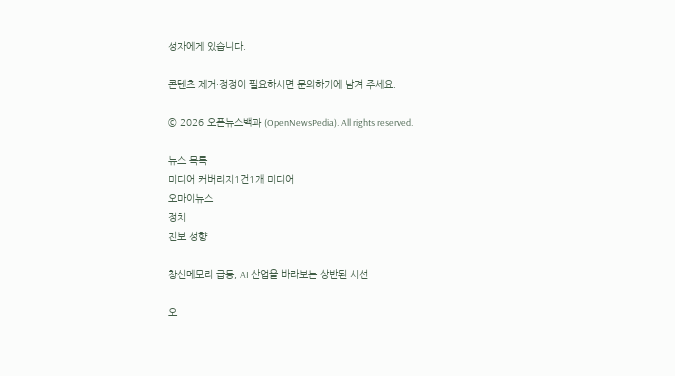성자에게 있습니다.

콘텐츠 제거·정정이 필요하시면 문의하기에 남겨 주세요.

© 2026 오픈뉴스백과 (OpenNewsPedia). All rights reserved.

뉴스 목록
미디어 커버리지1건1개 미디어
오마이뉴스
정치
진보 성향

창신메모리 급등, AI 산업을 바라보는 상반된 시선

오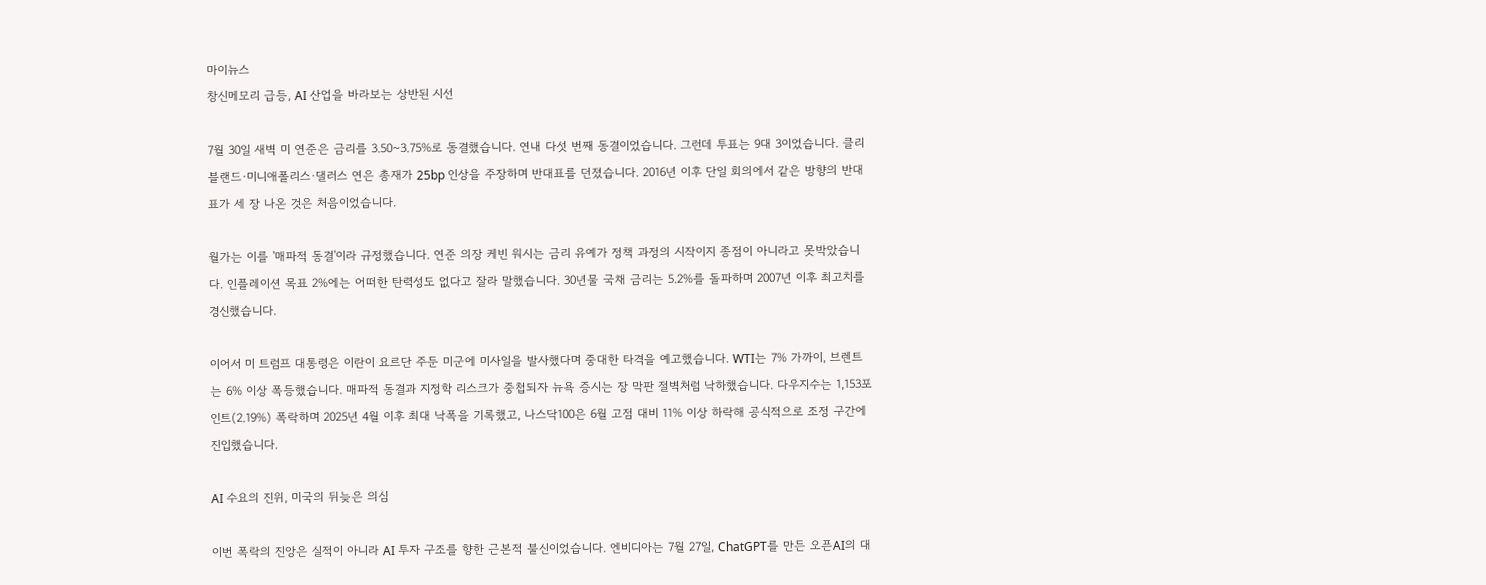마이뉴스
창신메모리 급등, AI 산업을 바라보는 상반된 시선

7월 30일 새벽 미 연준은 금리를 3.50~3.75%로 동결했습니다. 연내 다섯 번째 동결이었습니다. 그런데 투표는 9대 3이었습니다. 클리블랜드·미니애폴리스·댈러스 연은 총재가 25bp 인상을 주장하며 반대표를 던졌습니다. 2016년 이후 단일 회의에서 같은 방향의 반대표가 세 장 나온 것은 처음이었습니다.

월가는 이를 '매파적 동결'이라 규정했습니다. 연준 의장 케빈 워시는 금리 유예가 정책 과정의 시작이지 종점이 아니라고 못박았습니다. 인플레이션 목표 2%에는 어떠한 탄력성도 없다고 잘라 말했습니다. 30년물 국채 금리는 5.2%를 돌파하며 2007년 이후 최고치를 경신했습니다.

이어서 미 트럼프 대통령은 이란이 요르단 주둔 미군에 미사일을 발사했다며 중대한 타격을 예고했습니다. WTI는 7% 가까이, 브렌트는 6% 이상 폭등했습니다. 매파적 동결과 지정학 리스크가 중첩되자 뉴욕 증시는 장 막판 절벽처럼 낙하했습니다. 다우지수는 1,153포인트(2.19%) 폭락하며 2025년 4월 이후 최대 낙폭을 기록했고, 나스닥100은 6월 고점 대비 11% 이상 하락해 공식적으로 조정 구간에 진입했습니다.

AI 수요의 진위, 미국의 뒤늦은 의심

이번 폭락의 진앙은 실적이 아니라 AI 투자 구조를 향한 근본적 불신이었습니다. 엔비디아는 7월 27일, ChatGPT를 만든 오픈AI의 대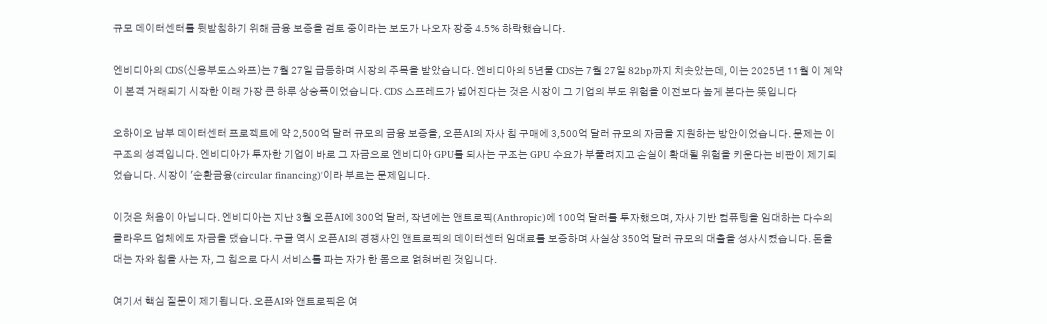규모 데이터센터를 뒷받침하기 위해 금융 보증을 검토 중이라는 보도가 나오자 장중 4.5% 하락했습니다.

엔비디아의 CDS(신용부도스와프)는 7월 27일 급등하며 시장의 주목을 받았습니다. 엔비디아의 5년물 CDS는 7월 27일 82bp까지 치솟았는데, 이는 2025년 11월 이 계약이 본격 거래되기 시작한 이래 가장 큰 하루 상승폭이었습니다. CDS 스프레드가 넓어진다는 것은 시장이 그 기업의 부도 위험을 이전보다 높게 본다는 뜻입니다

오하이오 남부 데이터센터 프로젝트에 약 2,500억 달러 규모의 금융 보증을, 오픈AI의 자사 칩 구매에 3,500억 달러 규모의 자금을 지원하는 방안이었습니다. 문제는 이 구조의 성격입니다. 엔비디아가 투자한 기업이 바로 그 자금으로 엔비디아 GPU를 되사는 구조는 GPU 수요가 부풀려지고 손실이 확대될 위험을 키운다는 비판이 제기되었습니다. 시장이 '순환금융(circular financing)'이라 부르는 문제입니다.

이것은 처음이 아닙니다. 엔비디아는 지난 3월 오픈AI에 300억 달러, 작년에는 앤트로픽(Anthropic)에 100억 달러를 투자했으며, 자사 기반 컴퓨팅을 임대하는 다수의 클라우드 업체에도 자금을 댔습니다. 구글 역시 오픈AI의 경쟁사인 앤트로픽의 데이터센터 임대료를 보증하며 사실상 350억 달러 규모의 대출을 성사시켰습니다. 돈을 대는 자와 칩을 사는 자, 그 칩으로 다시 서비스를 파는 자가 한 몸으로 얽혀버린 것입니다.

여기서 핵심 질문이 제기됩니다. 오픈AI와 앤트로픽은 여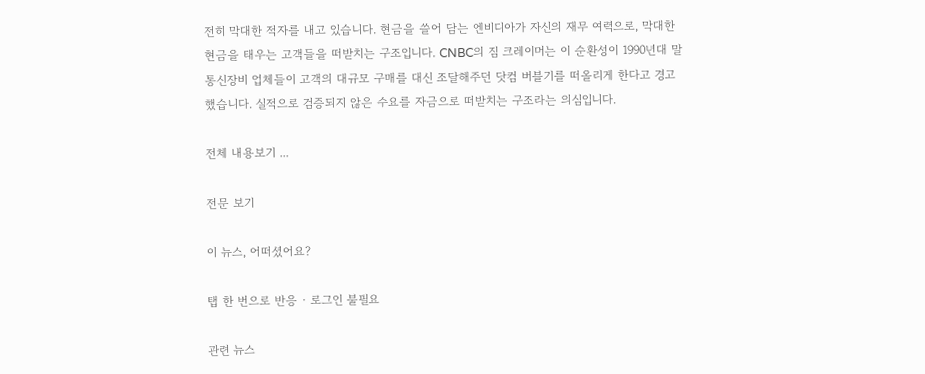전히 막대한 적자를 내고 있습니다. 현금을 쓸어 담는 엔비디아가 자신의 재무 여력으로, 막대한 현금을 태우는 고객들을 떠받치는 구조입니다. CNBC의 짐 크레이머는 이 순환성이 1990년대 말 통신장비 업체들이 고객의 대규모 구매를 대신 조달해주던 닷컴 버블기를 떠올리게 한다고 경고했습니다. 실적으로 검증되지 않은 수요를 자금으로 떠받치는 구조라는 의심입니다.

전체 내용보기 ...

전문 보기

이 뉴스, 어떠셨어요?

탭 한 번으로 반응 · 로그인 불필요

관련 뉴스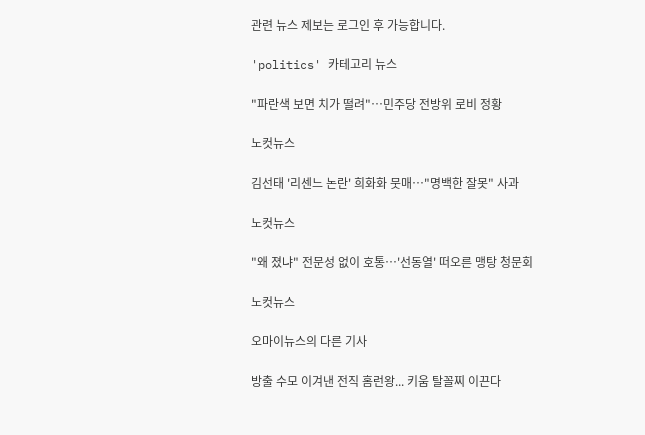관련 뉴스 제보는 로그인 후 가능합니다.

'politics' 카테고리 뉴스

"파란색 보면 치가 떨려"…민주당 전방위 로비 정황

노컷뉴스

김선태 '리센느 논란' 희화화 뭇매…"명백한 잘못" 사과

노컷뉴스

"왜 졌냐" 전문성 없이 호통…'선동열' 떠오른 맹탕 청문회

노컷뉴스

오마이뉴스의 다른 기사

방출 수모 이겨낸 전직 홈런왕... 키움 탈꼴찌 이끈다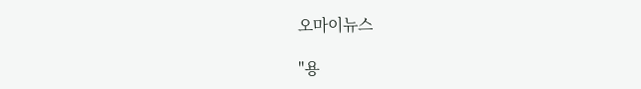오마이뉴스

"용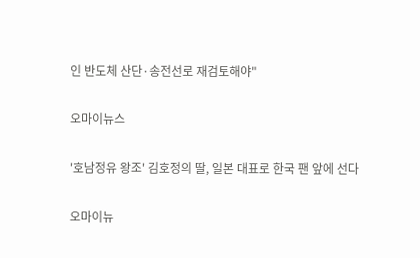인 반도체 산단·송전선로 재검토해야"

오마이뉴스

'호남정유 왕조' 김호정의 딸, 일본 대표로 한국 팬 앞에 선다

오마이뉴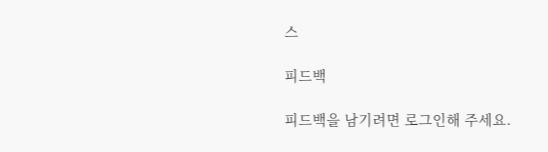스

피드백

피드백을 남기려면 로그인해 주세요.